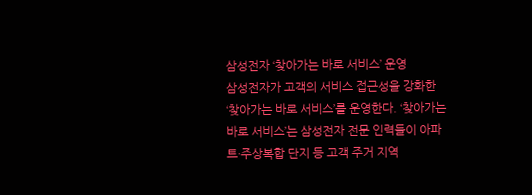삼성전자 ‘찾아가는 바로 서비스’ 운영
삼성전자가 고객의 서비스 접근성을 강화한 ‘찾아가는 바로 서비스’를 운영한다. ‘찾아가는 바로 서비스’는 삼성전자 전문 인력들이 아파트·주상복합 단지 등 고객 주거 지역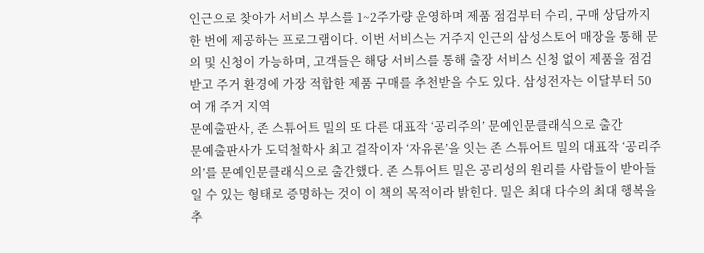인근으로 찾아가 서비스 부스를 1~2주가량 운영하며 제품 점검부터 수리, 구매 상담까지 한 번에 제공하는 프로그램이다. 이번 서비스는 거주지 인근의 삼성스토어 매장을 통해 문의 및 신청이 가능하며, 고객들은 해당 서비스를 통해 출장 서비스 신청 없이 제품을 점검받고 주거 환경에 가장 적합한 제품 구매를 추천받을 수도 있다. 삼성전자는 이달부터 50여 개 주거 지역
문예출판사, 존 스튜어트 밀의 또 다른 대표작 ‘공리주의’ 문예인문클래식으로 출간
문예출판사가 도덕철학사 최고 걸작이자 ‘자유론’을 잇는 존 스튜어트 밀의 대표작 ‘공리주의’를 문예인문클래식으로 출간했다. 존 스튜어트 밀은 공리성의 원리를 사람들이 받아들일 수 있는 형태로 증명하는 것이 이 책의 목적이라 밝힌다. 밀은 최대 다수의 최대 행복을 추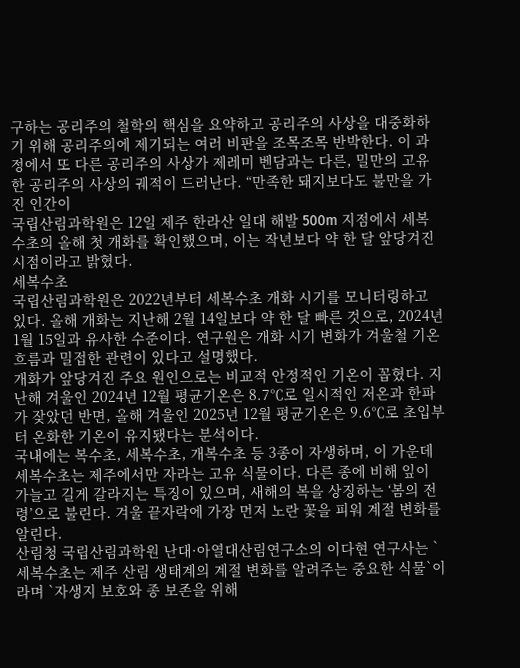구하는 공리주의 철학의 핵심을 요약하고 공리주의 사상을 대중화하기 위해 공리주의에 제기되는 여러 비판을 조목조목 반박한다. 이 과정에서 또 다른 공리주의 사상가 제레미 벤담과는 다른, 밀만의 고유한 공리주의 사상의 궤적이 드러난다. “만족한 돼지보다도 불만을 가진 인간이
국립산림과학원은 12일 제주 한라산 일대 해발 500m 지점에서 세복수초의 올해 첫 개화를 확인했으며, 이는 작년보다 약 한 달 앞당겨진 시점이라고 밝혔다.
세복수초
국립산림과학원은 2022년부터 세복수초 개화 시기를 모니터링하고 있다. 올해 개화는 지난해 2월 14일보다 약 한 달 빠른 것으로, 2024년 1월 15일과 유사한 수준이다. 연구원은 개화 시기 변화가 겨울철 기온 흐름과 밀접한 관련이 있다고 설명했다.
개화가 앞당겨진 주요 원인으로는 비교적 안정적인 기온이 꼽혔다. 지난해 겨울인 2024년 12월 평균기온은 8.7℃로 일시적인 저온과 한파가 잦았던 반면, 올해 겨울인 2025년 12월 평균기온은 9.6℃로 초입부터 온화한 기온이 유지됐다는 분석이다.
국내에는 복수초, 세복수초, 개복수초 등 3종이 자생하며, 이 가운데 세복수초는 제주에서만 자라는 고유 식물이다. 다른 종에 비해 잎이 가늘고 길게 갈라지는 특징이 있으며, 새해의 복을 상징하는 ‘봄의 전령’으로 불린다. 겨울 끝자락에 가장 먼저 노란 꽃을 피워 계절 변화를 알린다.
산림청 국립산림과학원 난대·아열대산림연구소의 이다현 연구사는 `세복수초는 제주 산림 생태계의 계절 변화를 알려주는 중요한 식물`이라며 `자생지 보호와 종 보존을 위해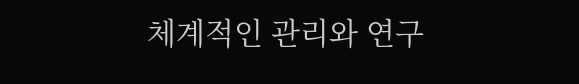체계적인 관리와 연구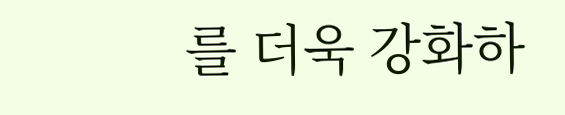를 더욱 강화하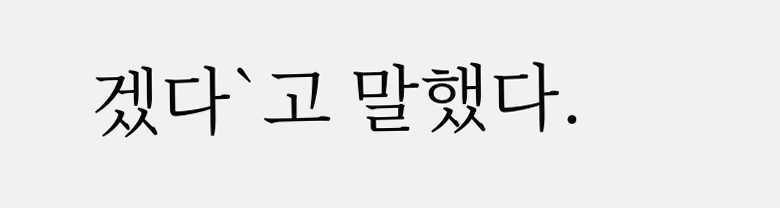겠다`고 말했다.